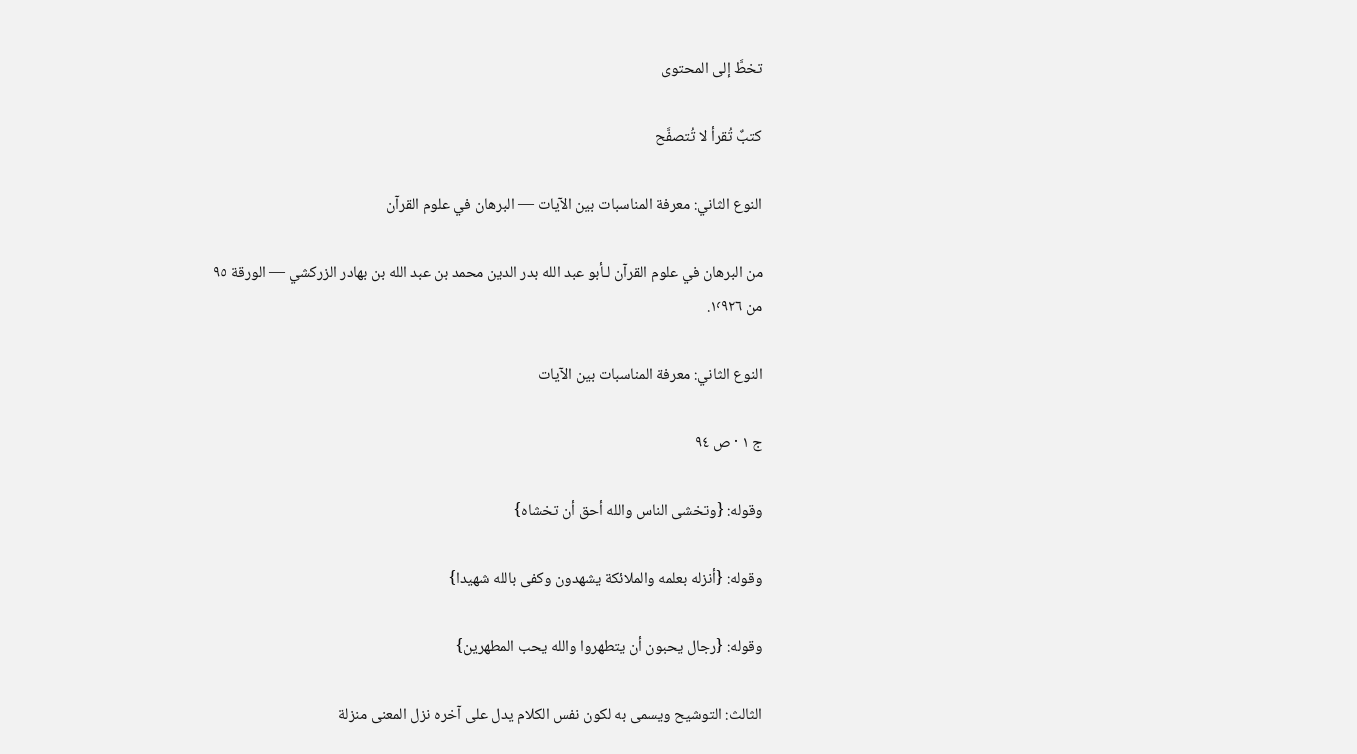تخطَّ إلى المحتوى

كتبٌ تُقرأ لا تُتصفَّح

النوع الثاني: معرفة المناسبات بين الآيات — البرهان في علوم القرآن

من البرهان في علوم القرآن لـأبو عبد الله بدر الدين محمد بن عبد الله بن بهادر الزركشي — الورقة ٩٥ من ١٬٩٢٦.

النوع الثاني: معرفة المناسبات بين الآيات

ج ١ · ص ٩٤

وقوله: {وتخشى الناس والله أحق أن تخشاه}

وقوله: {أنزله بعلمه والملائكة يشهدون وكفى بالله شهيدا}

وقوله: {رجال يحبون أن يتطهروا والله يحب المطهرين}

الثالث: التوشيح ويسمى به لكون نفس الكلام يدل على آخره نزل المعنى منزلة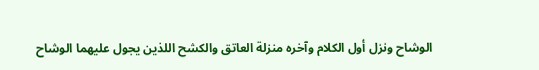الوشاح ونزل أول الكلام وآخره منزلة العاتق والكشح اللذين يجول عليهما الوشاح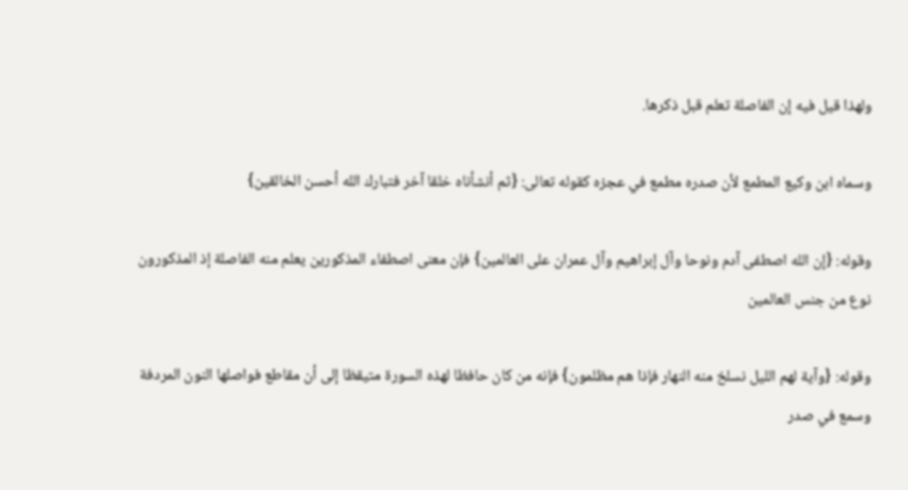ولهذا قيل فيه إن الفاصلة تعلم قبل ذكرها.

وسماه ابن وكيع المطمع لأن صدره مطمع في عجزه كقوله تعالى: {ثم أنشأناه خلقا آخر فتبارك الله أحسن الخالقين}

وقوله: {إن الله اصطفى آدم ونوحا وآل إبراهيم وآل عمران على العالمين} فإن معنى اصطفاء المذكورين يعلم منه الفاصلة إذ المذكورون نوع من جنس العالمين

وقوله: {وآية لهم الليل نسلخ منه النهار فإذا هم مظلمون} فإنه من كان حافظا لهذه السورة متيقظا إلى أن مقاطع فواصلها النون المردفة وسمع في صدر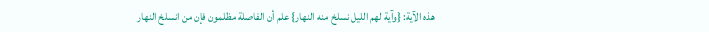هذه الآية: {وآية لهم الليل نسلخ منه النهار} علم أن الفاصلة مظلمون فإن من انسلخ النهار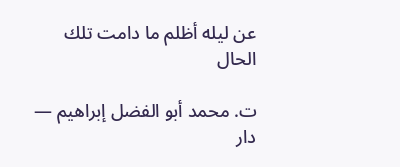عن ليله أظلم ما دامت تلك الحال

ت. محمد أبو الفضل إبراهيم — دار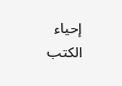إحياء الكتب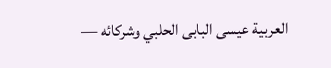العربية عيسى البابى الحلبي وشركائه —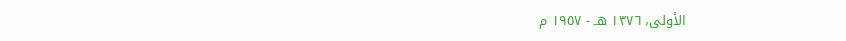الأولى، ١٣٧٦ هـ - ١٩٥٧ م